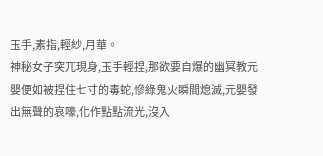玉手,素指,輕紗,月華。
神秘女子突兀現身,玉手輕捏,那欲要自爆的幽冥教元嬰便如被捏住七寸的毒蛇,慘綠鬼火瞬間熄滅,元嬰發出無聲的哀嚎,化作點點流光,沒入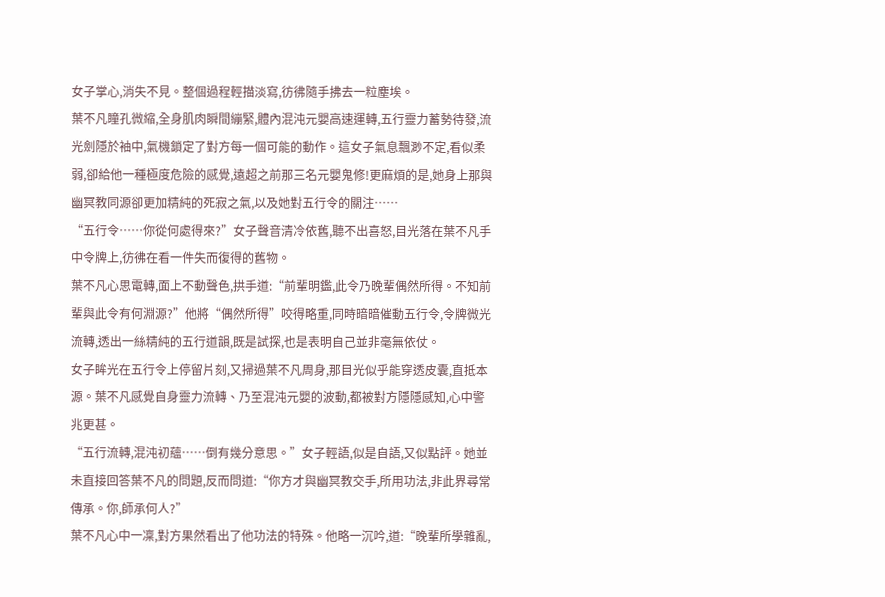女子掌心,消失不見。整個過程輕描淡寫,彷彿隨手拂去一粒塵埃。
葉不凡瞳孔微縮,全身肌肉瞬間繃緊,體內混沌元嬰高速運轉,五行靈力蓄勢待發,流光劍隱於袖中,氣機鎖定了對方每一個可能的動作。這女子氣息飄渺不定,看似柔弱,卻給他一種極度危險的感覺,遠超之前那三名元嬰鬼修!更麻煩的是,她身上那與幽冥教同源卻更加精純的死寂之氣,以及她對五行令的關注……
“五行令……你從何處得來?”女子聲音清冷依舊,聽不出喜怒,目光落在葉不凡手中令牌上,彷彿在看一件失而復得的舊物。
葉不凡心思電轉,面上不動聲色,拱手道:“前輩明鑑,此令乃晚輩偶然所得。不知前輩與此令有何淵源?”他將“偶然所得”咬得略重,同時暗暗催動五行令,令牌微光流轉,透出一絲精純的五行道韻,既是試探,也是表明自己並非毫無依仗。
女子眸光在五行令上停留片刻,又掃過葉不凡周身,那目光似乎能穿透皮囊,直抵本源。葉不凡感覺自身靈力流轉、乃至混沌元嬰的波動,都被對方隱隱感知,心中警兆更甚。
“五行流轉,混沌初蘊……倒有幾分意思。”女子輕語,似是自語,又似點評。她並未直接回答葉不凡的問題,反而問道:“你方才與幽冥教交手,所用功法,非此界尋常傳承。你,師承何人?”
葉不凡心中一凜,對方果然看出了他功法的特殊。他略一沉吟,道:“晚輩所學雜亂,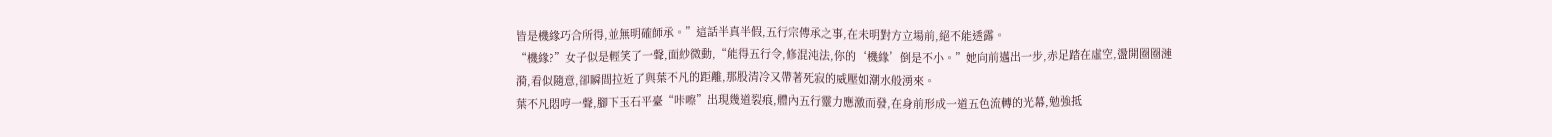皆是機緣巧合所得,並無明確師承。”這話半真半假,五行宗傳承之事,在未明對方立場前,絕不能透露。
“機緣?”女子似是輕笑了一聲,面紗微動,“能得五行令,修混沌法,你的‘機緣’倒是不小。”她向前邁出一步,赤足踏在虛空,盪開圈圈漣漪,看似隨意,卻瞬間拉近了與葉不凡的距離,那股清冷又帶著死寂的威壓如潮水般湧來。
葉不凡悶哼一聲,腳下玉石平臺“咔嚓”出現幾道裂痕,體內五行靈力應激而發,在身前形成一道五色流轉的光幕,勉強抵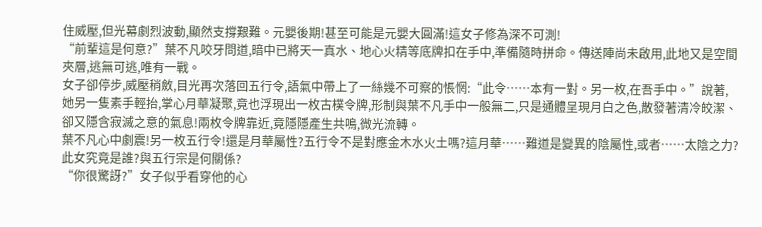住威壓,但光幕劇烈波動,顯然支撐艱難。元嬰後期!甚至可能是元嬰大圓滿!這女子修為深不可測!
“前輩這是何意?”葉不凡咬牙問道,暗中已將天一真水、地心火精等底牌扣在手中,準備隨時拼命。傳送陣尚未啟用,此地又是空間夾層,逃無可逃,唯有一戰。
女子卻停步,威壓稍斂,目光再次落回五行令,語氣中帶上了一絲幾不可察的悵惘:“此令……本有一對。另一枚,在吾手中。”說著,她另一隻素手輕抬,掌心月華凝聚,竟也浮現出一枚古樸令牌,形制與葉不凡手中一般無二,只是通體呈現月白之色,散發著清冷皎潔、卻又隱含寂滅之意的氣息!兩枚令牌靠近,竟隱隱產生共鳴,微光流轉。
葉不凡心中劇震!另一枚五行令!還是月華屬性?五行令不是對應金木水火土嗎?這月華……難道是變異的陰屬性,或者……太陰之力?此女究竟是誰?與五行宗是何關係?
“你很驚訝?”女子似乎看穿他的心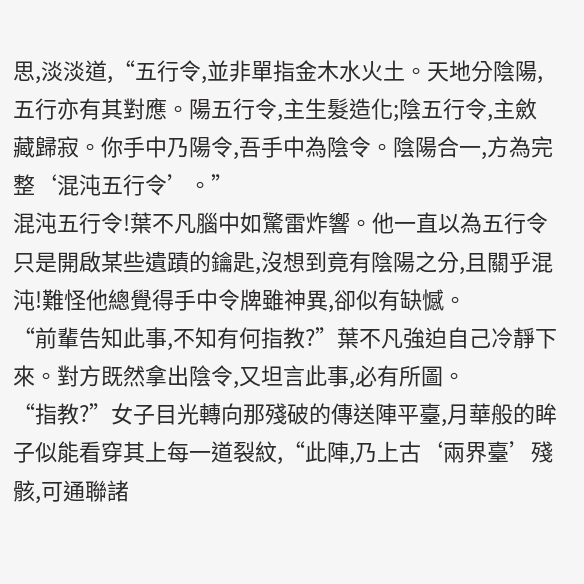思,淡淡道,“五行令,並非單指金木水火土。天地分陰陽,五行亦有其對應。陽五行令,主生髮造化;陰五行令,主斂藏歸寂。你手中乃陽令,吾手中為陰令。陰陽合一,方為完整‘混沌五行令’。”
混沌五行令!葉不凡腦中如驚雷炸響。他一直以為五行令只是開啟某些遺蹟的鑰匙,沒想到竟有陰陽之分,且關乎混沌!難怪他總覺得手中令牌雖神異,卻似有缺憾。
“前輩告知此事,不知有何指教?”葉不凡強迫自己冷靜下來。對方既然拿出陰令,又坦言此事,必有所圖。
“指教?”女子目光轉向那殘破的傳送陣平臺,月華般的眸子似能看穿其上每一道裂紋,“此陣,乃上古‘兩界臺’殘骸,可通聯諸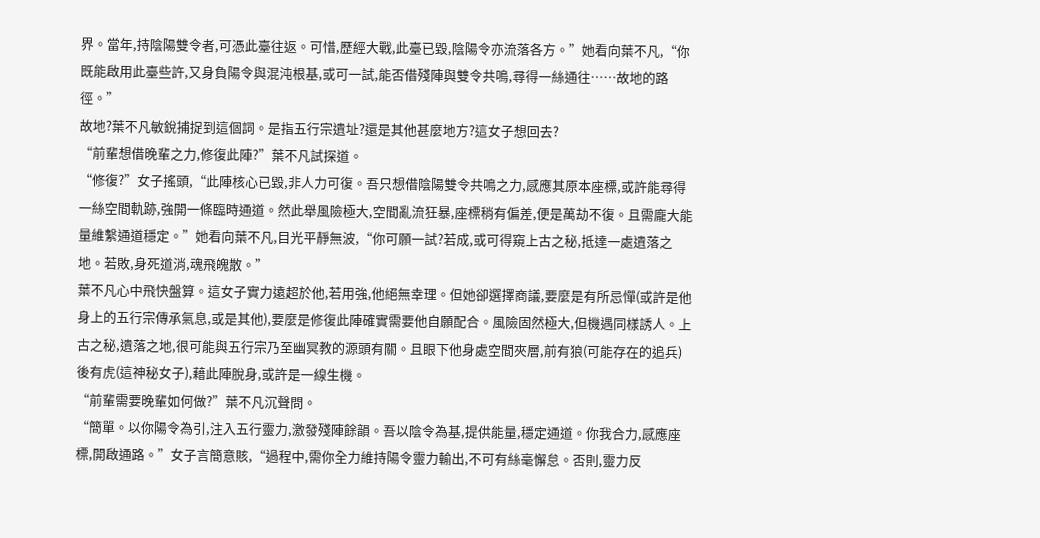界。當年,持陰陽雙令者,可憑此臺往返。可惜,歷經大戰,此臺已毀,陰陽令亦流落各方。”她看向葉不凡,“你既能啟用此臺些許,又身負陽令與混沌根基,或可一試,能否借殘陣與雙令共鳴,尋得一絲通往……故地的路徑。”
故地?葉不凡敏銳捕捉到這個詞。是指五行宗遺址?還是其他甚麼地方?這女子想回去?
“前輩想借晚輩之力,修復此陣?”葉不凡試探道。
“修復?”女子搖頭,“此陣核心已毀,非人力可復。吾只想借陰陽雙令共鳴之力,感應其原本座標,或許能尋得一絲空間軌跡,強開一條臨時通道。然此舉風險極大,空間亂流狂暴,座標稍有偏差,便是萬劫不復。且需龐大能量維繫通道穩定。”她看向葉不凡,目光平靜無波,“你可願一試?若成,或可得窺上古之秘,抵達一處遺落之地。若敗,身死道消,魂飛魄散。”
葉不凡心中飛快盤算。這女子實力遠超於他,若用強,他絕無幸理。但她卻選擇商議,要麼是有所忌憚(或許是他身上的五行宗傳承氣息,或是其他),要麼是修復此陣確實需要他自願配合。風險固然極大,但機遇同樣誘人。上古之秘,遺落之地,很可能與五行宗乃至幽冥教的源頭有關。且眼下他身處空間夾層,前有狼(可能存在的追兵)後有虎(這神秘女子),藉此陣脫身,或許是一線生機。
“前輩需要晚輩如何做?”葉不凡沉聲問。
“簡單。以你陽令為引,注入五行靈力,激發殘陣餘韻。吾以陰令為基,提供能量,穩定通道。你我合力,感應座標,開啟通路。”女子言簡意賅,“過程中,需你全力維持陽令靈力輸出,不可有絲毫懈怠。否則,靈力反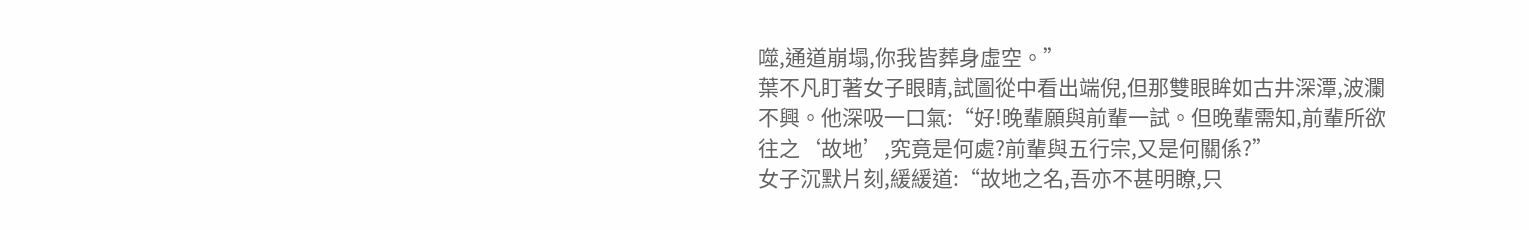噬,通道崩塌,你我皆葬身虛空。”
葉不凡盯著女子眼睛,試圖從中看出端倪,但那雙眼眸如古井深潭,波瀾不興。他深吸一口氣:“好!晚輩願與前輩一試。但晚輩需知,前輩所欲往之‘故地’,究竟是何處?前輩與五行宗,又是何關係?”
女子沉默片刻,緩緩道:“故地之名,吾亦不甚明瞭,只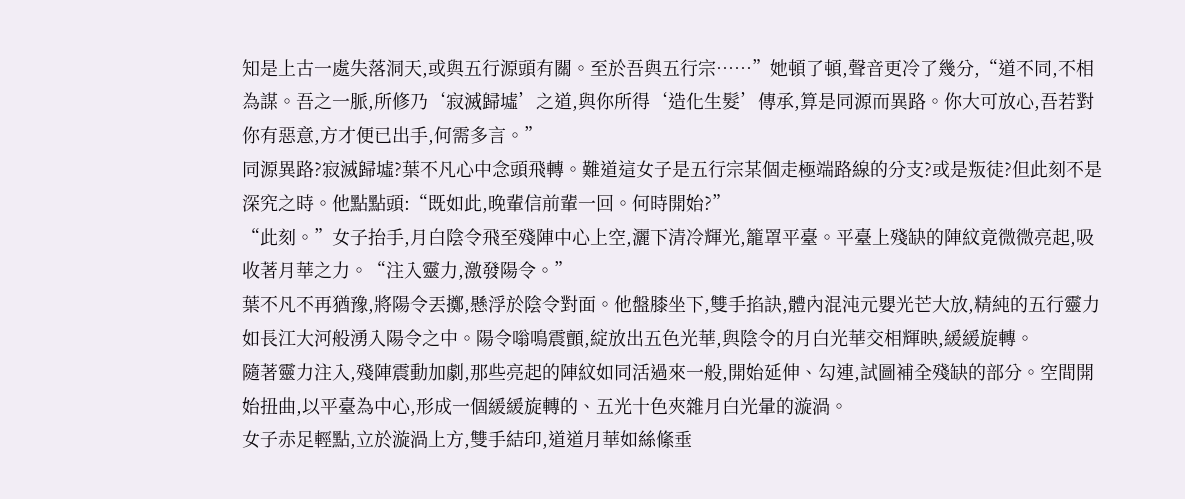知是上古一處失落洞天,或與五行源頭有關。至於吾與五行宗……”她頓了頓,聲音更冷了幾分,“道不同,不相為謀。吾之一脈,所修乃‘寂滅歸墟’之道,與你所得‘造化生髮’傳承,算是同源而異路。你大可放心,吾若對你有惡意,方才便已出手,何需多言。”
同源異路?寂滅歸墟?葉不凡心中念頭飛轉。難道這女子是五行宗某個走極端路線的分支?或是叛徒?但此刻不是深究之時。他點點頭:“既如此,晚輩信前輩一回。何時開始?”
“此刻。”女子抬手,月白陰令飛至殘陣中心上空,灑下清冷輝光,籠罩平臺。平臺上殘缺的陣紋竟微微亮起,吸收著月華之力。“注入靈力,激發陽令。”
葉不凡不再猶豫,將陽令丟擲,懸浮於陰令對面。他盤膝坐下,雙手掐訣,體內混沌元嬰光芒大放,精純的五行靈力如長江大河般湧入陽令之中。陽令嗡鳴震顫,綻放出五色光華,與陰令的月白光華交相輝映,緩緩旋轉。
隨著靈力注入,殘陣震動加劇,那些亮起的陣紋如同活過來一般,開始延伸、勾連,試圖補全殘缺的部分。空間開始扭曲,以平臺為中心,形成一個緩緩旋轉的、五光十色夾雜月白光暈的漩渦。
女子赤足輕點,立於漩渦上方,雙手結印,道道月華如絲絛垂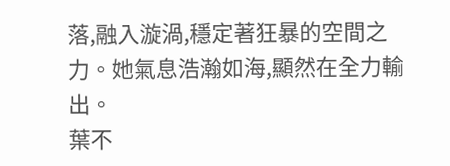落,融入漩渦,穩定著狂暴的空間之力。她氣息浩瀚如海,顯然在全力輸出。
葉不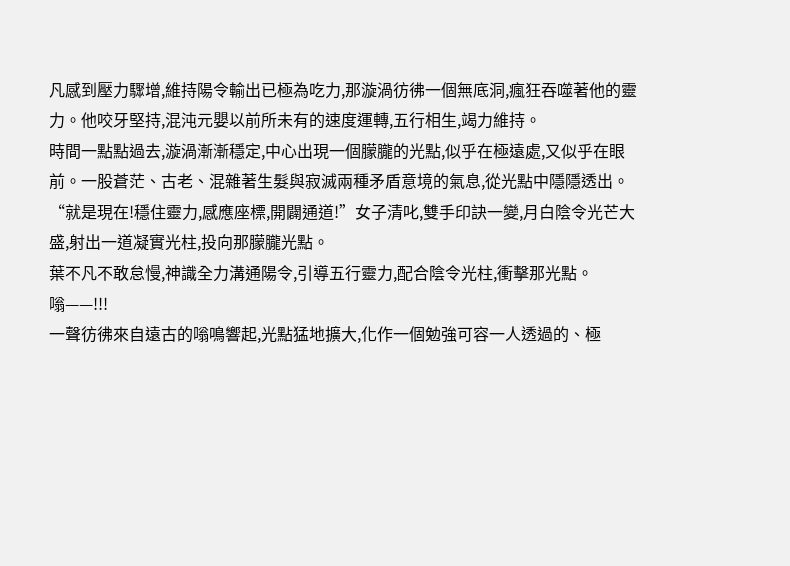凡感到壓力驟增,維持陽令輸出已極為吃力,那漩渦彷彿一個無底洞,瘋狂吞噬著他的靈力。他咬牙堅持,混沌元嬰以前所未有的速度運轉,五行相生,竭力維持。
時間一點點過去,漩渦漸漸穩定,中心出現一個朦朧的光點,似乎在極遠處,又似乎在眼前。一股蒼茫、古老、混雜著生髮與寂滅兩種矛盾意境的氣息,從光點中隱隱透出。
“就是現在!穩住靈力,感應座標,開闢通道!”女子清叱,雙手印訣一變,月白陰令光芒大盛,射出一道凝實光柱,投向那朦朧光點。
葉不凡不敢怠慢,神識全力溝通陽令,引導五行靈力,配合陰令光柱,衝擊那光點。
嗡——!!!
一聲彷彿來自遠古的嗡鳴響起,光點猛地擴大,化作一個勉強可容一人透過的、極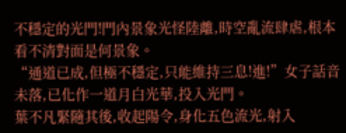不穩定的光門!門內景象光怪陸離,時空亂流肆虐,根本看不清對面是何景象。
“通道已成,但極不穩定,只能維持三息!進!”女子話音未落,已化作一道月白光華,投入光門。
葉不凡緊隨其後,收起陽令,身化五色流光,射入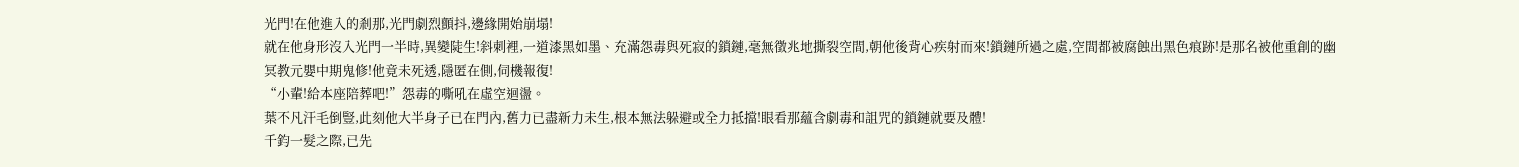光門!在他進入的剎那,光門劇烈顫抖,邊緣開始崩塌!
就在他身形沒入光門一半時,異變陡生!斜刺裡,一道漆黑如墨、充滿怨毒與死寂的鎖鏈,毫無徵兆地撕裂空間,朝他後背心疾射而來!鎖鏈所過之處,空間都被腐蝕出黑色痕跡!是那名被他重創的幽冥教元嬰中期鬼修!他竟未死透,隱匿在側,伺機報復!
“小輩!給本座陪葬吧!”怨毒的嘶吼在虛空迴盪。
葉不凡汗毛倒豎,此刻他大半身子已在門內,舊力已盡新力未生,根本無法躲避或全力抵擋!眼看那蘊含劇毒和詛咒的鎖鏈就要及體!
千鈞一髮之際,已先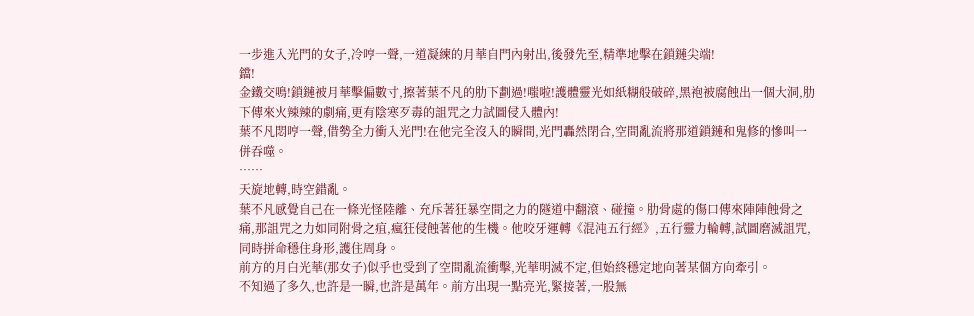一步進入光門的女子,冷哼一聲,一道凝練的月華自門內射出,後發先至,精準地擊在鎖鏈尖端!
鐺!
金鐵交鳴!鎖鏈被月華擊偏數寸,擦著葉不凡的肋下劃過!嗤啦!護體靈光如紙糊般破碎,黑袍被腐蝕出一個大洞,肋下傳來火辣辣的劇痛,更有陰寒歹毒的詛咒之力試圖侵入體內!
葉不凡悶哼一聲,借勢全力衝入光門!在他完全沒入的瞬間,光門轟然閉合,空間亂流將那道鎖鏈和鬼修的慘叫一併吞噬。
……
天旋地轉,時空錯亂。
葉不凡感覺自己在一條光怪陸離、充斥著狂暴空間之力的隧道中翻滾、碰撞。肋骨處的傷口傳來陣陣蝕骨之痛,那詛咒之力如同附骨之疽,瘋狂侵蝕著他的生機。他咬牙運轉《混沌五行經》,五行靈力輪轉,試圖磨滅詛咒,同時拼命穩住身形,護住周身。
前方的月白光華(那女子)似乎也受到了空間亂流衝擊,光華明滅不定,但始終穩定地向著某個方向牽引。
不知過了多久,也許是一瞬,也許是萬年。前方出現一點亮光,緊接著,一股無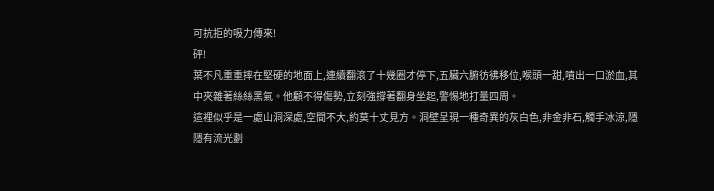可抗拒的吸力傳來!
砰!
葉不凡重重摔在堅硬的地面上,連續翻滾了十幾圈才停下,五臟六腑彷彿移位,喉頭一甜,噴出一口淤血,其中夾雜著絲絲黑氣。他顧不得傷勢,立刻強撐著翻身坐起,警惕地打量四周。
這裡似乎是一處山洞深處,空間不大,約莫十丈見方。洞壁呈現一種奇異的灰白色,非金非石,觸手冰涼,隱隱有流光劃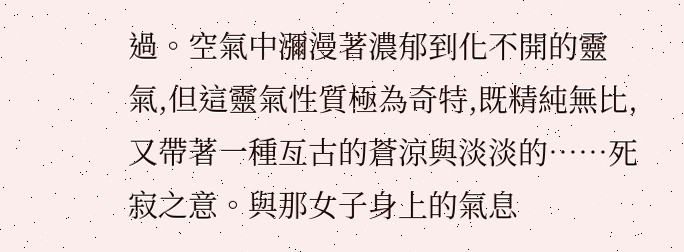過。空氣中瀰漫著濃郁到化不開的靈氣,但這靈氣性質極為奇特,既精純無比,又帶著一種亙古的蒼涼與淡淡的……死寂之意。與那女子身上的氣息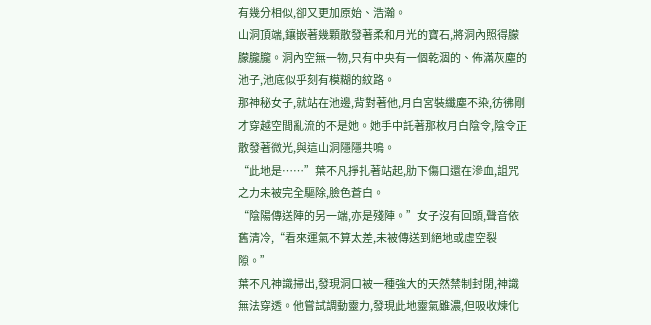有幾分相似,卻又更加原始、浩瀚。
山洞頂端,鑲嵌著幾顆散發著柔和月光的寶石,將洞內照得朦朦朧朧。洞內空無一物,只有中央有一個乾涸的、佈滿灰塵的池子,池底似乎刻有模糊的紋路。
那神秘女子,就站在池邊,背對著他,月白宮裝纖塵不染,彷彿剛才穿越空間亂流的不是她。她手中託著那枚月白陰令,陰令正散發著微光,與這山洞隱隱共鳴。
“此地是……”葉不凡掙扎著站起,肋下傷口還在滲血,詛咒之力未被完全驅除,臉色蒼白。
“陰陽傳送陣的另一端,亦是殘陣。”女子沒有回頭,聲音依舊清冷,“看來運氣不算太差,未被傳送到絕地或虛空裂隙。”
葉不凡神識掃出,發現洞口被一種強大的天然禁制封閉,神識無法穿透。他嘗試調動靈力,發現此地靈氣雖濃,但吸收煉化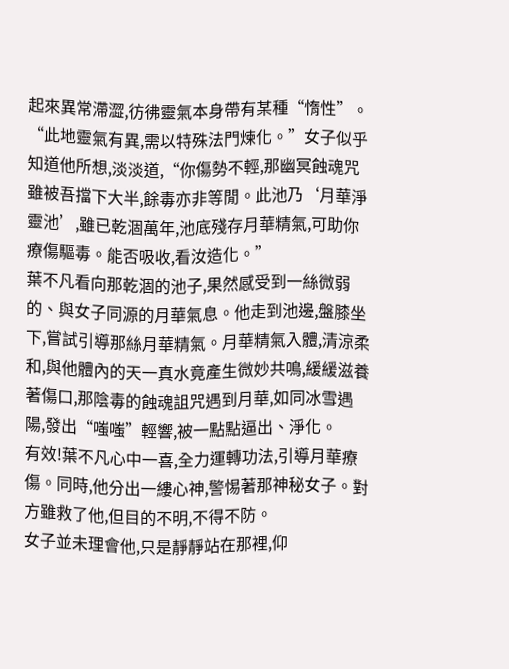起來異常滯澀,彷彿靈氣本身帶有某種“惰性”。
“此地靈氣有異,需以特殊法門煉化。”女子似乎知道他所想,淡淡道,“你傷勢不輕,那幽冥蝕魂咒雖被吾擋下大半,餘毒亦非等閒。此池乃‘月華淨靈池’,雖已乾涸萬年,池底殘存月華精氣,可助你療傷驅毒。能否吸收,看汝造化。”
葉不凡看向那乾涸的池子,果然感受到一絲微弱的、與女子同源的月華氣息。他走到池邊,盤膝坐下,嘗試引導那絲月華精氣。月華精氣入體,清涼柔和,與他體內的天一真水竟產生微妙共鳴,緩緩滋養著傷口,那陰毒的蝕魂詛咒遇到月華,如同冰雪遇陽,發出“嗤嗤”輕響,被一點點逼出、淨化。
有效!葉不凡心中一喜,全力運轉功法,引導月華療傷。同時,他分出一縷心神,警惕著那神秘女子。對方雖救了他,但目的不明,不得不防。
女子並未理會他,只是靜靜站在那裡,仰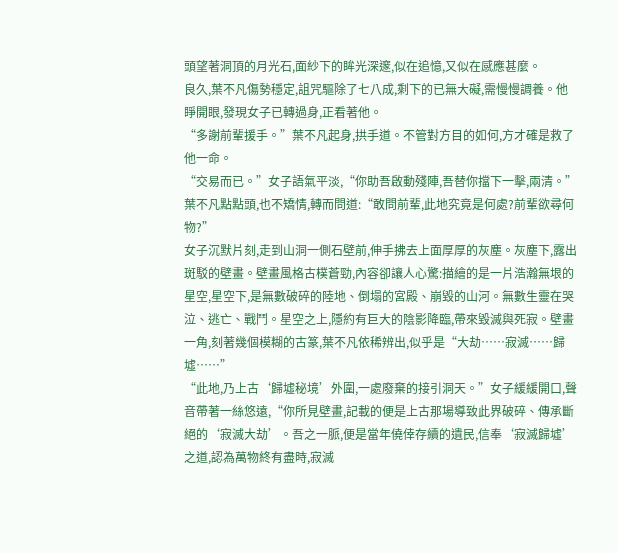頭望著洞頂的月光石,面紗下的眸光深邃,似在追憶,又似在感應甚麼。
良久,葉不凡傷勢穩定,詛咒驅除了七八成,剩下的已無大礙,需慢慢調養。他睜開眼,發現女子已轉過身,正看著他。
“多謝前輩援手。”葉不凡起身,拱手道。不管對方目的如何,方才確是救了他一命。
“交易而已。”女子語氣平淡,“你助吾啟動殘陣,吾替你擋下一擊,兩清。”
葉不凡點點頭,也不矯情,轉而問道:“敢問前輩,此地究竟是何處?前輩欲尋何物?”
女子沉默片刻,走到山洞一側石壁前,伸手拂去上面厚厚的灰塵。灰塵下,露出斑駁的壁畫。壁畫風格古樸蒼勁,內容卻讓人心驚:描繪的是一片浩瀚無垠的星空,星空下,是無數破碎的陸地、倒塌的宮殿、崩毀的山河。無數生靈在哭泣、逃亡、戰鬥。星空之上,隱約有巨大的陰影降臨,帶來毀滅與死寂。壁畫一角,刻著幾個模糊的古篆,葉不凡依稀辨出,似乎是“大劫……寂滅……歸墟……”
“此地,乃上古‘歸墟秘境’外圍,一處廢棄的接引洞天。”女子緩緩開口,聲音帶著一絲悠遠,“你所見壁畫,記載的便是上古那場導致此界破碎、傳承斷絕的‘寂滅大劫’。吾之一脈,便是當年僥倖存續的遺民,信奉‘寂滅歸墟’之道,認為萬物終有盡時,寂滅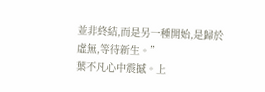並非終結,而是另一種開始,是歸於虛無,等待新生。”
葉不凡心中震撼。上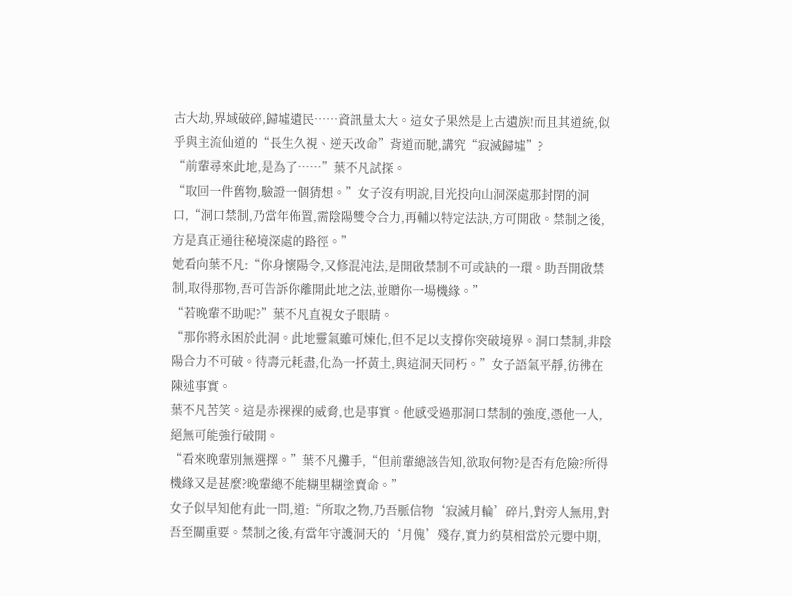古大劫,界域破碎,歸墟遺民……資訊量太大。這女子果然是上古遺族!而且其道統,似乎與主流仙道的“長生久視、逆天改命”背道而馳,講究“寂滅歸墟”?
“前輩尋來此地,是為了……”葉不凡試探。
“取回一件舊物,驗證一個猜想。”女子沒有明說,目光投向山洞深處那封閉的洞口,“洞口禁制,乃當年佈置,需陰陽雙令合力,再輔以特定法訣,方可開啟。禁制之後,方是真正通往秘境深處的路徑。”
她看向葉不凡:“你身懷陽令,又修混沌法,是開啟禁制不可或缺的一環。助吾開啟禁制,取得那物,吾可告訴你離開此地之法,並贈你一場機緣。”
“若晚輩不助呢?”葉不凡直視女子眼睛。
“那你將永困於此洞。此地靈氣雖可煉化,但不足以支撐你突破境界。洞口禁制,非陰陽合力不可破。待壽元耗盡,化為一抔黃土,與這洞天同朽。”女子語氣平靜,彷彿在陳述事實。
葉不凡苦笑。這是赤裸裸的威脅,也是事實。他感受過那洞口禁制的強度,憑他一人,絕無可能強行破開。
“看來晚輩別無選擇。”葉不凡攤手,“但前輩總該告知,欲取何物?是否有危險?所得機緣又是甚麼?晚輩總不能糊里糊塗賣命。”
女子似早知他有此一問,道:“所取之物,乃吾脈信物‘寂滅月輪’碎片,對旁人無用,對吾至關重要。禁制之後,有當年守護洞天的‘月傀’殘存,實力約莫相當於元嬰中期,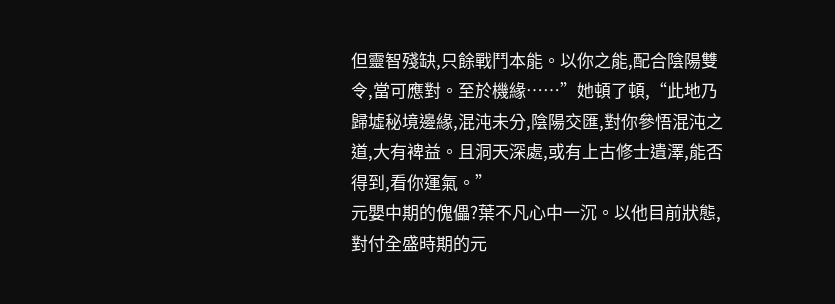但靈智殘缺,只餘戰鬥本能。以你之能,配合陰陽雙令,當可應對。至於機緣……”她頓了頓,“此地乃歸墟秘境邊緣,混沌未分,陰陽交匯,對你參悟混沌之道,大有裨益。且洞天深處,或有上古修士遺澤,能否得到,看你運氣。”
元嬰中期的傀儡?葉不凡心中一沉。以他目前狀態,對付全盛時期的元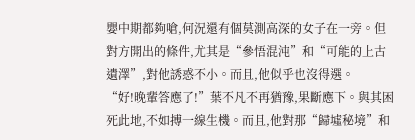嬰中期都夠嗆,何況還有個莫測高深的女子在一旁。但對方開出的條件,尤其是“參悟混沌”和“可能的上古遺澤”,對他誘惑不小。而且,他似乎也沒得選。
“好!晚輩答應了!”葉不凡不再猶豫,果斷應下。與其困死此地,不如搏一線生機。而且,他對那“歸墟秘境”和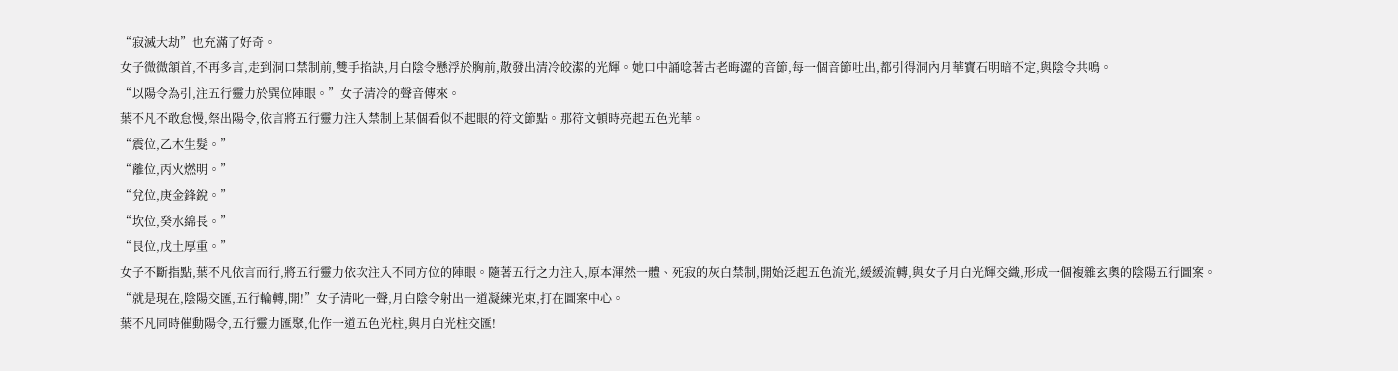“寂滅大劫”也充滿了好奇。
女子微微頷首,不再多言,走到洞口禁制前,雙手掐訣,月白陰令懸浮於胸前,散發出清冷皎潔的光輝。她口中誦唸著古老晦澀的音節,每一個音節吐出,都引得洞內月華寶石明暗不定,與陰令共鳴。
“以陽令為引,注五行靈力於巽位陣眼。”女子清冷的聲音傳來。
葉不凡不敢怠慢,祭出陽令,依言將五行靈力注入禁制上某個看似不起眼的符文節點。那符文頓時亮起五色光華。
“震位,乙木生髮。”
“離位,丙火燃明。”
“兌位,庚金鋒銳。”
“坎位,癸水綿長。”
“艮位,戊土厚重。”
女子不斷指點,葉不凡依言而行,將五行靈力依次注入不同方位的陣眼。隨著五行之力注入,原本渾然一體、死寂的灰白禁制,開始泛起五色流光,緩緩流轉,與女子月白光輝交織,形成一個複雜玄奧的陰陽五行圖案。
“就是現在,陰陽交匯,五行輪轉,開!”女子清叱一聲,月白陰令射出一道凝練光束,打在圖案中心。
葉不凡同時催動陽令,五行靈力匯聚,化作一道五色光柱,與月白光柱交匯!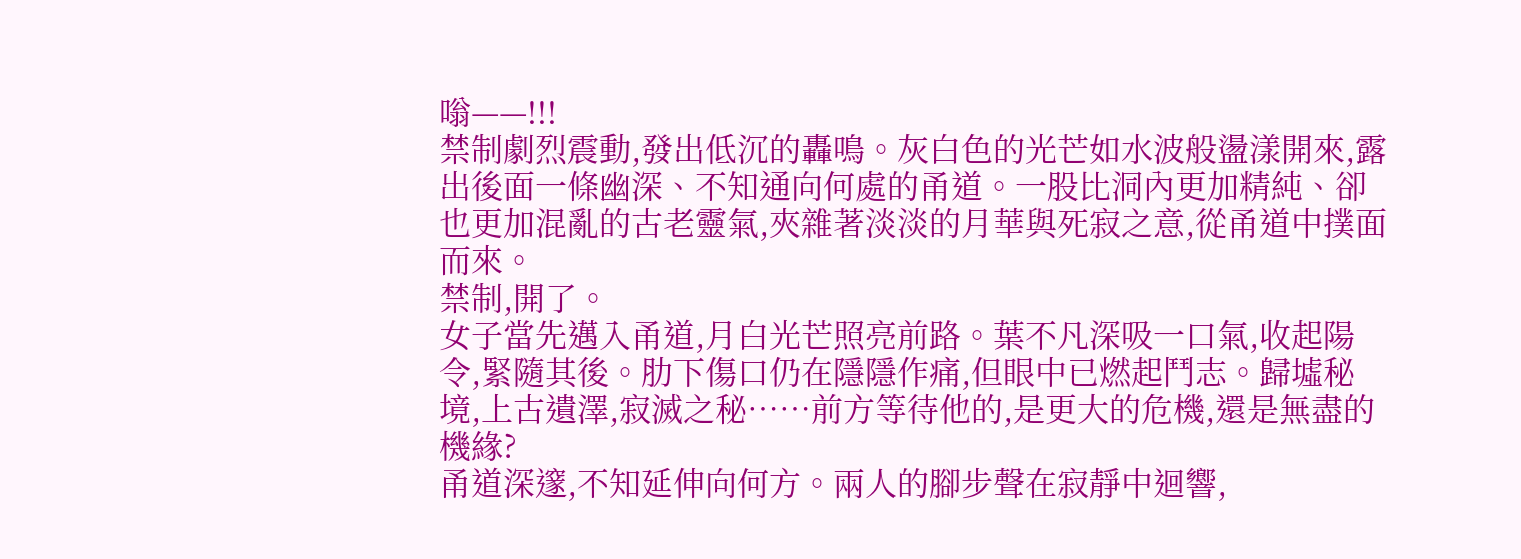嗡——!!!
禁制劇烈震動,發出低沉的轟鳴。灰白色的光芒如水波般盪漾開來,露出後面一條幽深、不知通向何處的甬道。一股比洞內更加精純、卻也更加混亂的古老靈氣,夾雜著淡淡的月華與死寂之意,從甬道中撲面而來。
禁制,開了。
女子當先邁入甬道,月白光芒照亮前路。葉不凡深吸一口氣,收起陽令,緊隨其後。肋下傷口仍在隱隱作痛,但眼中已燃起鬥志。歸墟秘境,上古遺澤,寂滅之秘……前方等待他的,是更大的危機,還是無盡的機緣?
甬道深邃,不知延伸向何方。兩人的腳步聲在寂靜中迴響,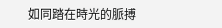如同踏在時光的脈搏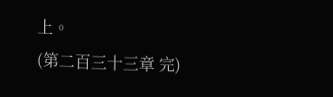上。
(第二百三十三章 完)